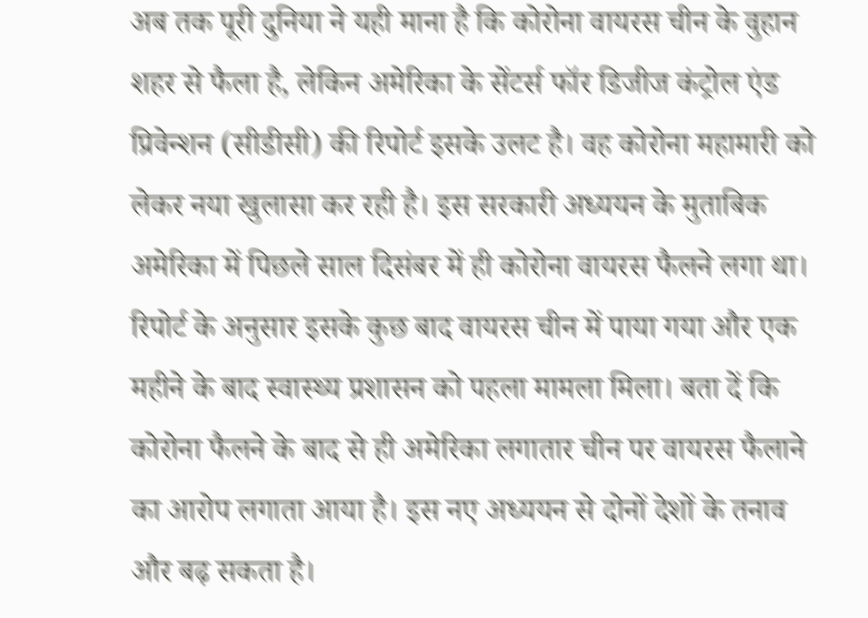अब तक पूरी दुनिया ने यही माना है कि कोरोना वायरस चीन के वुहान शहर से फैला है, लेकिन अमेरिका के सेंटर्स फॉर डिजीज कंट्रोल एंड प्रिवेन्शन (सीडीसी) की रिपोर्ट इसके उलट है। वह कोरोना महामारी को लेकर नया खुलासा कर रही है। इस सरकारी अध्ययन के मुताबिक अमेरिका में पिछले साल दिसंबर में ही कोरोना वायरस फैलने लगा था।
रिपोर्ट के अनुसार इसके कुछ बाद वायरस चीन में पाया गया और एक महीने के बाद स्वास्थ्य प्रशासन को पहला मामला मिला। बता दें कि कोरोना फैलने के बाद से ही अमेरिका लगातार चीन पर वायरस फैलाने का आरोप लगाता आया है। इस नए अध्ययन से दोनों देशों के तनाव और बढ़ सकता है।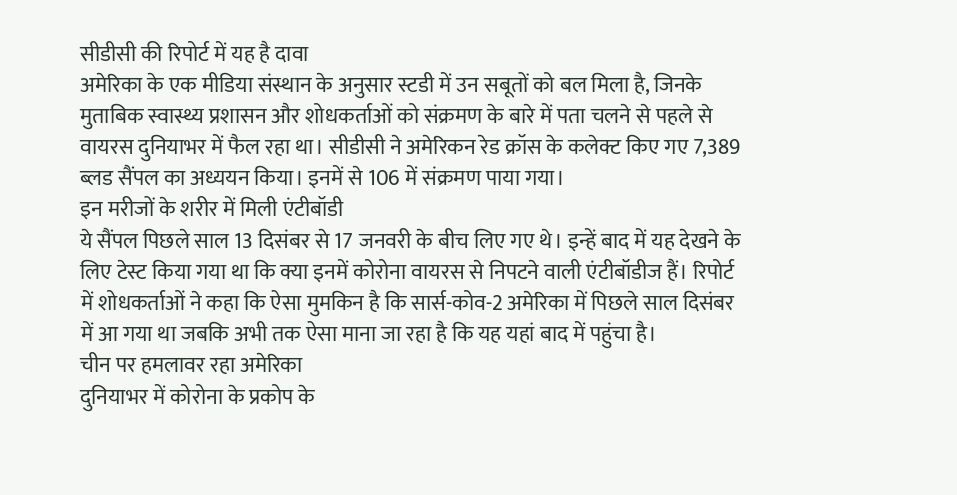सीडीसी की रिपोर्ट में यह है दावा
अमेरिका के एक मीडिया संस्थान के अनुसार स्टडी में उन सबूतों को बल मिला है, जिनके मुताबिक स्वास्थ्य प्रशासन और शोधकर्ताओं को संक्रमण के बारे में पता चलने से पहले से वायरस दुनियाभर में फैल रहा था। सीडीसी ने अमेरिकन रेड क्रॉस के कलेक्ट किए गए 7,389 ब्लड सैंपल का अध्ययन किया। इनमें से 106 में संक्रमण पाया गया।
इन मरीजों के शरीर में मिली एंटीबॉडी
ये सैंपल पिछले साल 13 दिसंबर से 17 जनवरी के बीच लिए गए थे। इन्हें बाद में यह देखने के लिए टेस्ट किया गया था कि क्या इनमें कोरोना वायरस से निपटने वाली एंटीबॉडीज हैं। रिपोर्ट में शोधकर्ताओं ने कहा कि ऐसा मुमकिन है कि सार्स-कोव-2 अमेरिका में पिछले साल दिसंबर में आ गया था जबकि अभी तक ऐसा माना जा रहा है कि यह यहां बाद में पहुंचा है।
चीन पर हमलावर रहा अमेरिका
दुनियाभर में कोरोना के प्रकोप के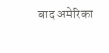बाद अमेरिका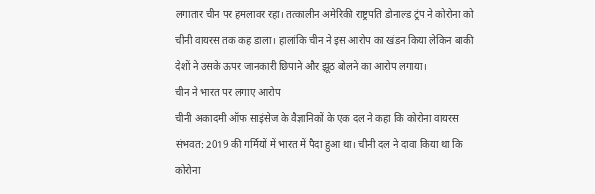लगातार चीन पर हमलावर रहा। तत्कालीन अमेरिकी राष्ट्रपति डोनाल्ड ट्रंप ने कोरोना को चीनी वायरस तक कह डाला। हालांकि चीन ने इस आरोप का खंडन किया लेकिन बाकी देशों ने उसके ऊपर जानकारी छिपाने और झूठ बोलने का आरोप लगाया।
चीन ने भारत पर लगाए आरोप
चीनी अकादमी ऑफ साइंसेज के वैज्ञानिकों के एक दल ने कहा कि कोरोना वायरस संभवत: 2019 की गर्मियों में भारत में पैदा हुआ था। चीनी दल ने दावा किया था कि कोरोना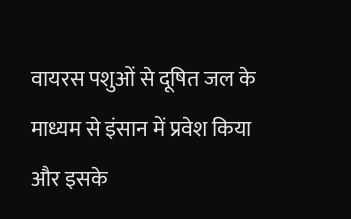वायरस पशुओं से दूषित जल के माध्यम से इंसान में प्रवेश किया और इसके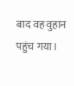बाद वह वुहान पहुंच गया।